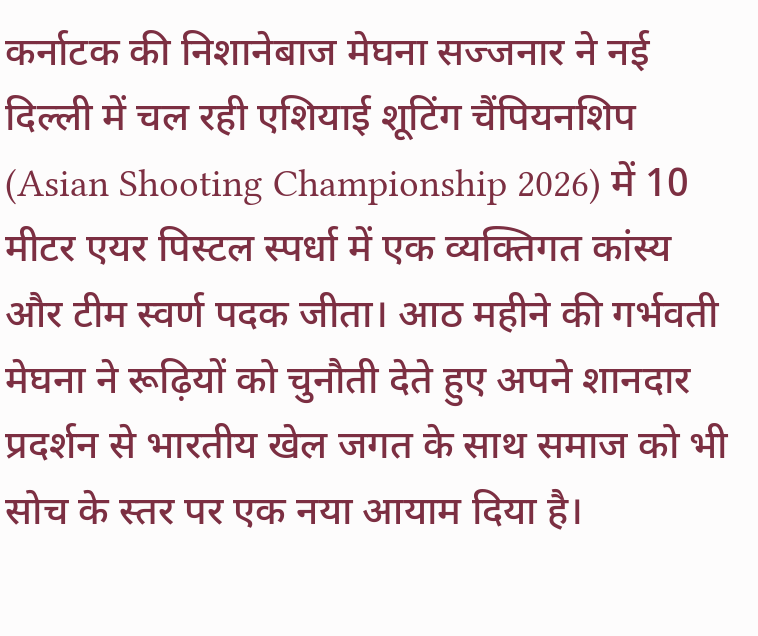कर्नाटक की निशानेबाज मेघना सज्जनार ने नई दिल्ली में चल रही एशियाई शूटिंग चैंपियनशिप (Asian Shooting Championship 2026) में 10 मीटर एयर पिस्टल स्पर्धा में एक व्यक्तिगत कांस्य और टीम स्वर्ण पदक जीता। आठ महीने की गर्भवती मेघना ने रूढ़ियों को चुनौती देते हुए अपने शानदार प्रदर्शन से भारतीय खेल जगत के साथ समाज को भी सोच के स्तर पर एक नया आयाम दिया है।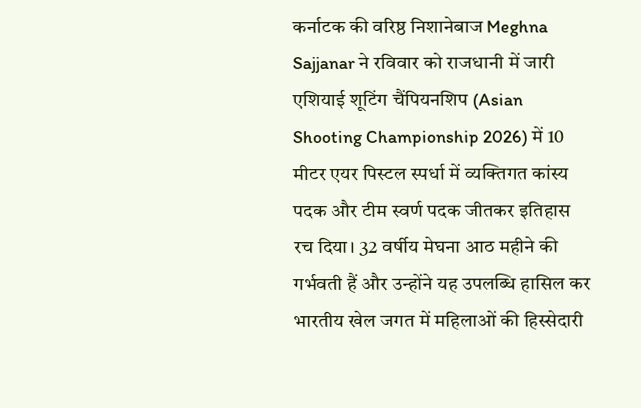कर्नाटक की वरिष्ठ निशानेबाज Meghna Sajjanar ने रविवार को राजधानी में जारी एशियाई शूटिंग चैंपियनशिप (Asian Shooting Championship 2026) में 10 मीटर एयर पिस्टल स्पर्धा में व्यक्तिगत कांस्य पदक और टीम स्वर्ण पदक जीतकर इतिहास रच दिया। 32 वर्षीय मेघना आठ महीने की गर्भवती हैं और उन्होंने यह उपलब्धि हासिल कर भारतीय खेल जगत में महिलाओं की हिस्सेदारी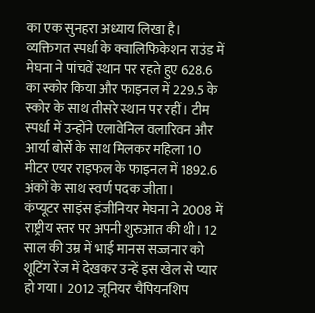का एक सुनहरा अध्याय लिखा है।
व्यक्तिगत स्पर्धा के क्वालिफिकेशन राउंड में मेघना ने पांचवें स्थान पर रहते हुए 628.6 का स्कोर किया और फाइनल में 229.5 के स्कोर के साथ तीसरे स्थान पर रहीं। टीम स्पर्धा में उन्होंने एलावेनिल वलारिवन और आर्या बोर्से के साथ मिलकर महिला 10 मीटर एयर राइफल के फाइनल में 1892.6 अंकों के साथ स्वर्ण पदक जीता।
कंप्यूटर साइंस इंजीनियर मेघना ने 2008 में राष्ट्रीय स्तर पर अपनी शुरुआत की थी। 12 साल की उम्र में भाई मानस सज्जनार को शूटिंग रेंज में देखकर उन्हें इस खेल से प्यार हो गया। 2012 जूनियर चैंपियनशिप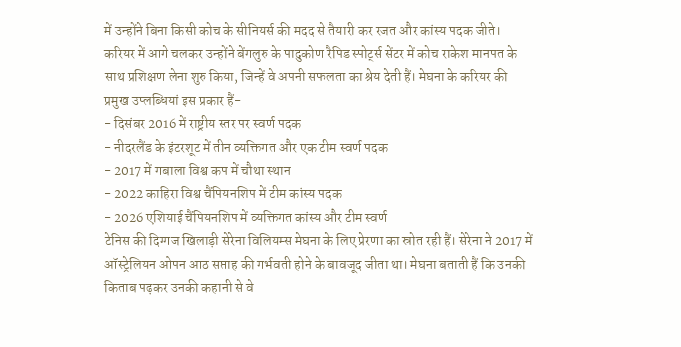में उन्होंने बिना किसी कोच के सीनियर्स की मदद से तैयारी कर रजत और कांस्य पदक जीते। करियर में आगे चलकर उन्होंने बेंगलुरु के पादुकोण रैपिड स्पोर्ट्स सेंटर में कोच राकेश मानपत के साथ प्रशिक्षण लेना शुरु किया, जिन्हें वे अपनी सफलता का श्रेय देती हैं। मेघना के करियर की प्रमुख उप्लब्धियां इस प्रकार हैं-
- दिसंबर 2016 में राष्ट्रीय स्तर पर स्वर्ण पदक
- नीदरलैंड के इंटरशूट में तीन व्यक्तिगत और एक टीम स्वर्ण पदक
- 2017 में गबाला विश्व कप में चौथा स्थान
- 2022 काहिरा विश्व चैंपियनशिप में टीम कांस्य पदक
- 2026 एशियाई चैंपियनशिप में व्यक्तिगत कांस्य और टीम स्वर्ण
टेनिस की दिग्गज खिलाड़ी सेरेना विलियम्स मेघना के लिए प्रेरणा का स्रोत रही हैं। सेरेना ने 2017 में ऑस्ट्रेलियन ओपन आठ सप्ताह की गर्भवती होने के बावजूद जीता था। मेघना बताती हैं कि उनकी किताब पढ़कर उनकी कहानी से वे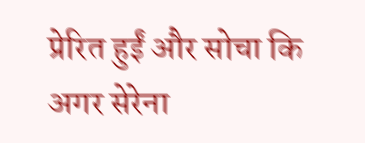प्रेरित हुईं और सोचा कि अगर सेरेना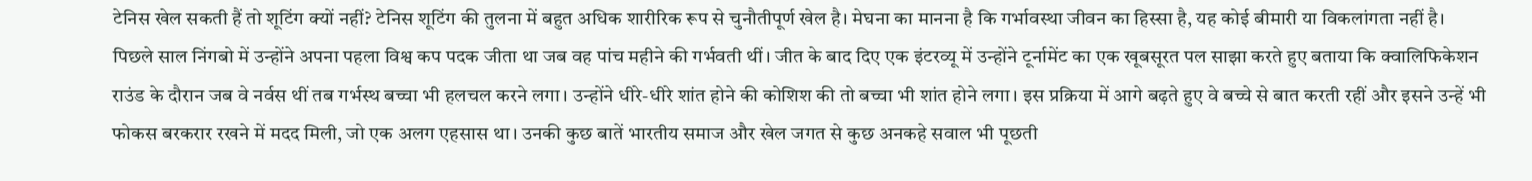टेनिस खेल सकती हैं तो शूटिंग क्यों नहीं? टेनिस शूटिंग की तुलना में बहुत अधिक शारीरिक रूप से चुनौतीपूर्ण खेल है। मेघना का मानना है कि गर्भावस्था जीवन का हिस्सा है, यह कोई बीमारी या विकलांगता नहीं है।
पिछले साल निंगबो में उन्होंने अपना पहला विश्व कप पदक जीता था जब वह पांच महीने की गर्भवती थीं। जीत के बाद दिए एक इंटरव्यू में उन्होंने टूर्नामेंट का एक खूबसूरत पल साझा करते हुए बताया कि क्वालिफिकेशन राउंड के दौरान जब वे नर्वस थीं तब गर्भस्थ बच्चा भी हलचल करने लगा। उन्होंने धीरे-धीरे शांत होने की कोशिश की तो बच्चा भी शांत होने लगा। इस प्रक्रिया में आगे बढ़ते हुए वे बच्चे से बात करती रहीं और इसने उन्हें भी फोकस बरकरार रखने में मदद मिली, जो एक अलग एहसास था। उनकी कुछ बातें भारतीय समाज और खेल जगत से कुछ अनकहे सवाल भी पूछती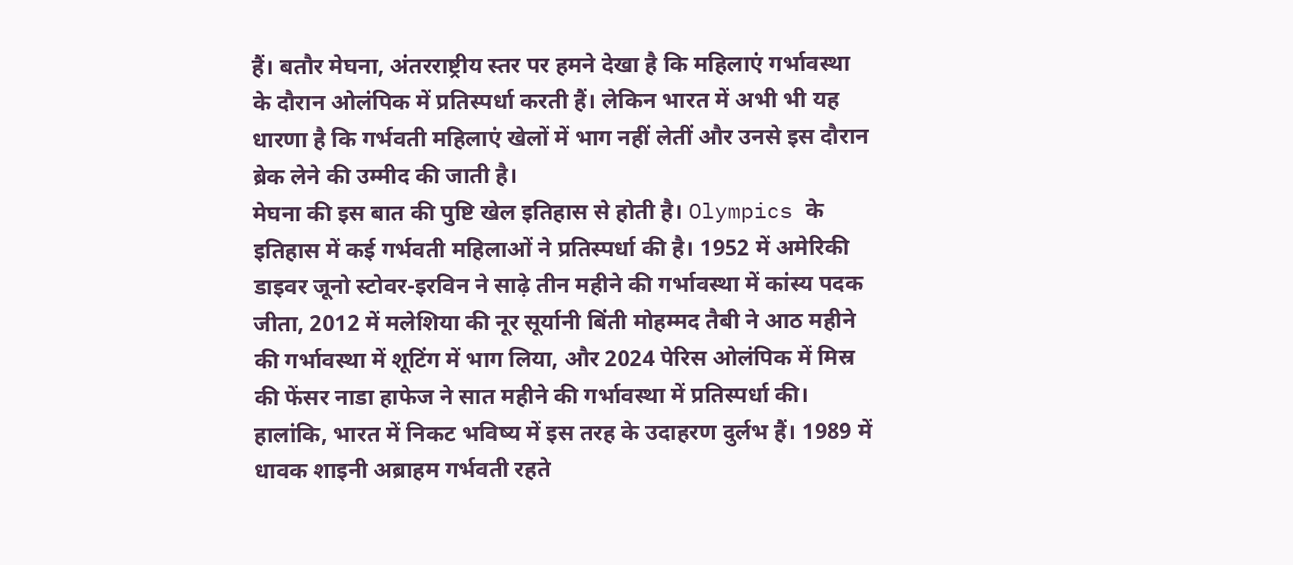हैं। बतौर मेघना, अंतरराष्ट्रीय स्तर पर हमने देखा है कि महिलाएं गर्भावस्था के दौरान ओलंपिक में प्रतिस्पर्धा करती हैं। लेकिन भारत में अभी भी यह धारणा है कि गर्भवती महिलाएं खेलों में भाग नहीं लेतीं और उनसे इस दौरान ब्रेक लेने की उम्मीद की जाती है।
मेघना की इस बात की पुष्टि खेल इतिहास से होती है। Olympics के इतिहास में कई गर्भवती महिलाओं ने प्रतिस्पर्धा की है। 1952 में अमेरिकी डाइवर जूनो स्टोवर-इरविन ने साढ़े तीन महीने की गर्भावस्था में कांस्य पदक जीता, 2012 में मलेशिया की नूर सूर्यानी बिंती मोहम्मद तैबी ने आठ महीने की गर्भावस्था में शूटिंग में भाग लिया, और 2024 पेरिस ओलंपिक में मिस्र की फेंसर नाडा हाफेज ने सात महीने की गर्भावस्था में प्रतिस्पर्धा की। हालांकि, भारत में निकट भविष्य में इस तरह के उदाहरण दुर्लभ हैं। 1989 में धावक शाइनी अब्राहम गर्भवती रहते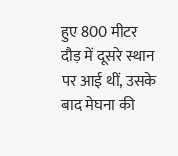हुए 800 मीटर दौड़ में दूसरे स्थान पर आई थीं, उसके बाद मेघना की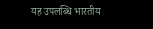यह उपलब्धि भारतीय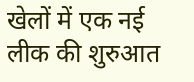खेलों में एक नई लीक की शुरुआत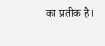का प्रतीक है।